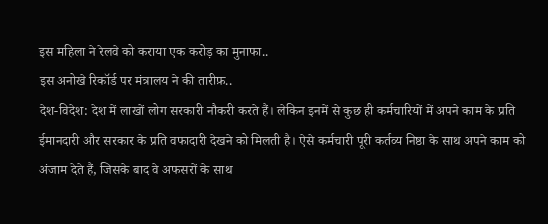इस महिला ने रेलवे को कराया एक करोड़ का मुनाफा..
इस अनोखे रिकॉर्ड पर मंत्रालय ने की तारीफ़..
देश-विदेश: देश में लाखों लोग सरकारी नौकरी करते हैं। लेकिन इनमें से कुछ ही कर्मचारियों में अपने काम के प्रति ईमानदारी और सरकार के प्रति वफादारी देखने को मिलती है। ऐसे कर्मचारी पूरी कर्तव्य निष्ठा के साथ अपने काम को अंजाम देते हैं, जिसके बाद वे अफसरों के साथ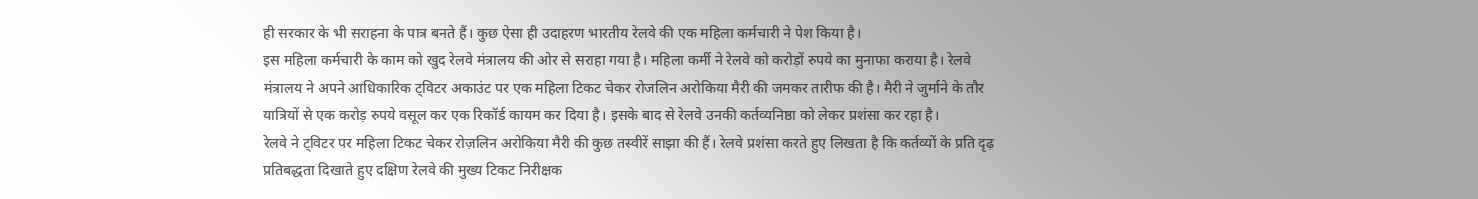ही सरकार के भी सराहना के पात्र बनते हैं। कुछ ऐसा ही उदाहरण भारतीय रेलवे की एक महिला कर्मचारी ने पेश किया है।
इस महिला कर्मचारी के काम को खुद रेलवे मंत्रालय की ओर से सराहा गया है। महिला कर्मी ने रेलवे को करोड़ों रुपये का मुनाफा कराया है। रेलवे मंत्रालय ने अपने आधिकारिक ट्विटर अकाउंट पर एक महिला टिकट चेकर रोजलिन अरोकिया मैरी की जमकर तारीफ की है। मैरी ने जुर्माने के तौर यात्रियों से एक करोड़ रुपये वसूल कर एक रिकॉर्ड कायम कर दिया है। इसके बाद से रेलवे उनकी कर्तव्यनिष्ठा को लेकर प्रशंसा कर रहा है।
रेलवे ने ट्विटर पर महिला टिकट चेकर रोज़लिन अरोकिया मैरी की कुछ तस्वीरें साझा की हैं। रेलवे प्रशंसा करते हुए लिखता है कि कर्तव्यों के प्रति दृढ़ प्रतिबद्धता दिखाते हुए दक्षिण रेलवे की मुख्य टिकट निरीक्षक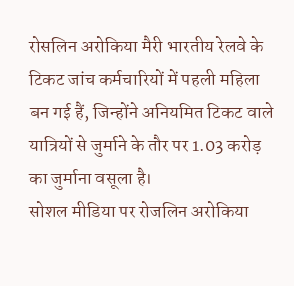रोसलिन अरोकिया मैरी भारतीय रेलवे के टिकट जांच कर्मचारियों में पहली महिला बन गई हैं, जिन्होंने अनियमित टिकट वाले यात्रियों से जुर्माने के तौर पर 1.03 करोड़ का जुर्माना वसूला है।
सोशल मीडिया पर रोजलिन अरोकिया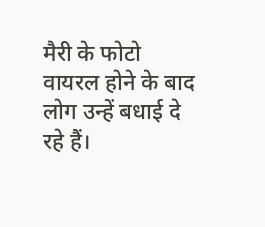मैरी के फोटो वायरल होने के बाद लोग उन्हें बधाई दे रहे हैं।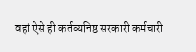वहां ऐसे ही कर्तव्यनिष्ठ सरकारी कर्मचारी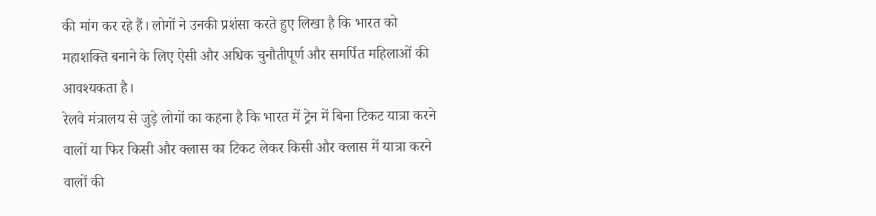की मांग कर रहे हैं। लोगों ने उनकी प्रशंसा करते हुए लिखा है कि भारत को महाशक्ति बनाने के लिए ऐसी और अधिक चुनौतीपूर्ण और समर्पित महिलाओं की आवश्यकता है।
रेलवे मंत्रालय से जुड़े लोगों का कहना है कि भारत में ट्रेन में बिना टिकट यात्रा करने वालों या फिर किसी और क्लास का टिकट लेकर किसी और क्लास में यात्रा करने वालों की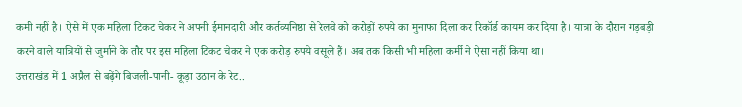कमी नहीं है। ऐसे में एक महिला टिकट चेकर ने अपनी ईमानदारी और कर्तव्यनिष्ठा से रेलवे को करोड़ों रुपये का मुनाफा दिला कर रिकॉर्ड कायम कर दिया है। यात्रा के दौरान गड़बड़ी करने वाले यात्रियों से जुर्माने के तौर पर इस महिला टिकट चेकर ने एक करोड़ रुपये वसूले हैं। अब तक किसी भी महिला कर्मी ने ऐसा नहीं किया था।
उत्तराखंड में 1 अप्रैल से बढ़ेंगे बिजली-पानी- कूड़ा उठान के रेट..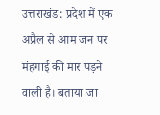उत्तराखंड: प्रदेश में एक अप्रैल से आम जन पर मंहगाई की मार पड़ने वाली है। बताया जा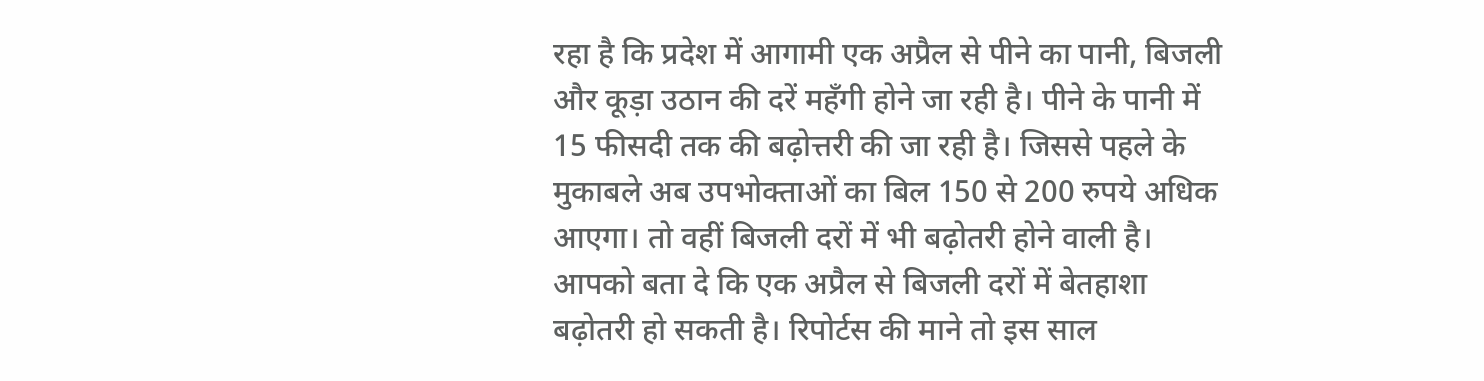रहा है कि प्रदेश में आगामी एक अप्रैल से पीने का पानी, बिजली और कूड़ा उठान की दरें महँगी होने जा रही है। पीने के पानी में 15 फीसदी तक की बढ़ोत्तरी की जा रही है। जिससे पहले के मुकाबले अब उपभोक्ताओं का बिल 150 से 200 रुपये अधिक आएगा। तो वहीं बिजली दरों में भी बढ़ोतरी होने वाली है।
आपको बता दे कि एक अप्रैल से बिजली दरों में बेतहाशा बढ़ोतरी हो सकती है। रिपोर्टस की माने तो इस साल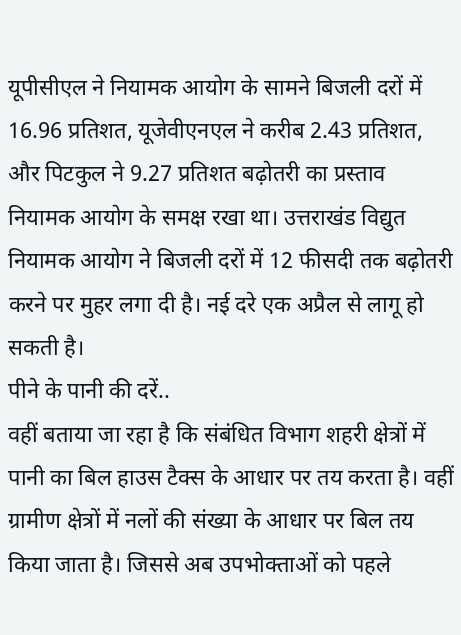यूपीसीएल ने नियामक आयोग के सामने बिजली दरों में 16.96 प्रतिशत, यूजेवीएनएल ने करीब 2.43 प्रतिशत, और पिटकुल ने 9.27 प्रतिशत बढ़ोतरी का प्रस्ताव नियामक आयोग के समक्ष रखा था। उत्तराखंड विद्युत नियामक आयोग ने बिजली दरों में 12 फीसदी तक बढ़ोतरी करने पर मुहर लगा दी है। नई दरे एक अप्रैल से लागू हो सकती है।
पीने के पानी की दरें..
वहीं बताया जा रहा है कि संबंधित विभाग शहरी क्षेत्रों में पानी का बिल हाउस टैक्स के आधार पर तय करता है। वहीं ग्रामीण क्षेत्रों में नलों की संख्या के आधार पर बिल तय किया जाता है। जिससे अब उपभोक्ताओं को पहले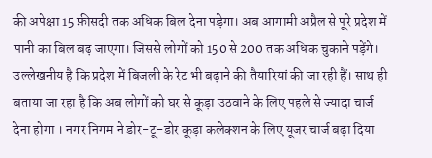की अपेक्षा 15 फ़ीसदी तक अधिक बिल देना पड़ेगा। अब आगामी अप्रैल से पूरे प्रदेश में पानी का बिल बढ़ जाएगा। जिससे लोगों को 150 से 200 तक अधिक चुकाने पड़ेंगे। उल्लेखनीय है कि प्रदेश में बिजली के रेट भी बढ़ाने की तैयारियां की जा रही हैं। साथ ही बताया जा रहा है कि अब लोगों को घर से कूड़ा उठवाने के लिए पहले से ज्यादा चार्ज देना होगा । नगर निगम ने डोर-टू-डोर कूड़ा कलेक्शन के लिए यूजर चार्ज बढ़ा दिया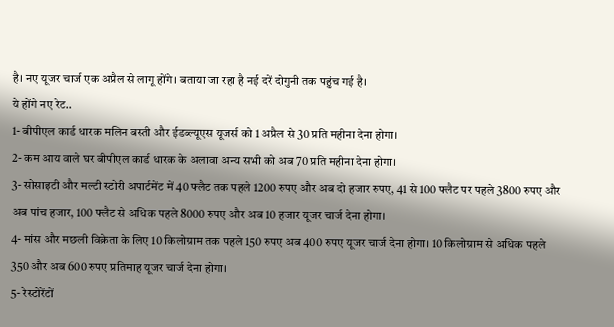है। नए यूजर चार्ज एक अप्रैल से लागू होंगे। बताया जा रहा है नई दरें दोगुनी तक पहुंच गई है।
ये होंगे नए रेट..
1- बीपीएल कार्ड धारक मलिन बस्ती और ईडब्ल्यूएस यूजर्स को 1 अप्रैल से 30 प्रति महीना देना होगा।
2- कम आय वाले घर बीपीएल कार्ड धारक के अलावा अन्य सभी को अब 70 प्रति महीना देना होगा।
3- सोसाइटी और मल्टी स्टोरी अपार्टमेंट में 40 फ्लैट तक पहले 1200 रुपए और अब दो हजार रुपए, 41 से 100 फ्लैट पर पहले 3800 रुपए और अब पांच हजार, 100 फ्लैट से अधिक पहले 8000 रुपए और अब 10 हजार यूजर चार्ज देना होगा।
4- मांस और मछली विक्रेता के लिए 10 किलोग्राम तक पहले 150 रुपए अब 400 रुपए यूजर चार्ज देना होगा। 10 किलोग्राम से अधिक पहले 350 और अब 600 रुपए प्रतिमाह यूजर चार्ज देना होगा।
5- रेस्टोरेंटों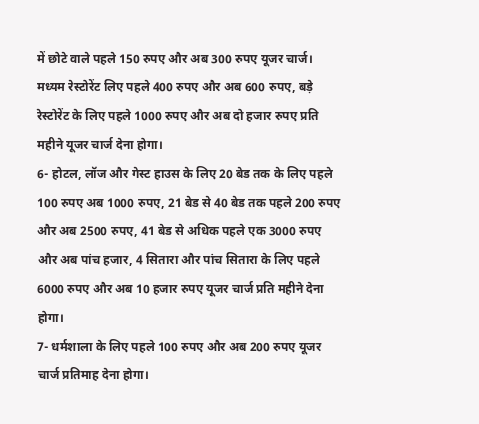में छोटे वाले पहले 150 रुपए और अब 300 रुपए यूजर चार्ज। मध्यम रेस्टोरेंट लिए पहले 400 रुपए और अब 600 रुपए, बड़े रेस्टोरेंट के लिए पहले 1000 रुपए और अब दो हजार रुपए प्रति महीने यूजर चार्ज देना होगा।
6- होटल, लॉज और गेस्ट हाउस के लिए 20 बेड तक के लिए पहले 100 रुपए अब 1000 रुपए, 21 बेड से 40 बेड तक पहले 200 रुपए और अब 2500 रुपए, 41 बेड से अधिक पहले एक 3000 रुपए और अब पांच हजार, 4 सितारा और पांच सितारा के लिए पहले 6000 रुपए और अब 10 हजार रुपए यूजर चार्ज प्रति महीने देना होगा।
7- धर्मशाला के लिए पहले 100 रुपए और अब 200 रुपए यूजर चार्ज प्रतिमाह देना होगा।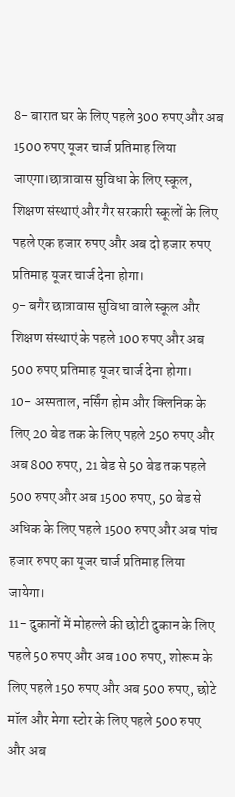8- बारात घर के लिए पहले 300 रुपए और अब 1500 रुपए यूजर चार्ज प्रतिमाह लिया जाएगा।छात्रावास सुविधा के लिए स्कूल, शिक्षण संस्थाएं और गैर सरकारी स्कूलों के लिए पहले एक हजार रुपए और अब दो हजार रुपए प्रतिमाह यूजर चार्ज देना होगा।
9- बगैर छात्रावास सुविधा वाले स्कूल और शिक्षण संस्थाएं के पहले 100 रुपए और अब 500 रुपए प्रतिमाह यूजर चार्ज देना होगा।
10- अस्पताल, नर्सिंग होम और क्लिनिक के लिए 20 बेड तक के लिए पहले 250 रुपए और अब 800 रुपए, 21 बेड से 50 बेड तक पहले 500 रुपए और अब 1500 रुपए, 50 बेड से अधिक के लिए पहले 1500 रुपए और अब पांच हजार रुपए का यूजर चार्ज प्रतिमाह लिया जायेगा।
11- दुकानों में मोहल्ले की छोटी दुकान के लिए पहले 50 रुपए और अब 100 रुपए, शोरूम के लिए पहले 150 रुपए और अब 500 रुपए, छोटे मॉल और मेगा स्टोर के लिए पहले 500 रुपए और अब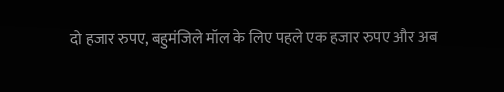दो हजार रुपए, बहुमंजिले मॉल के लिए पहले एक हजार रुपए और अब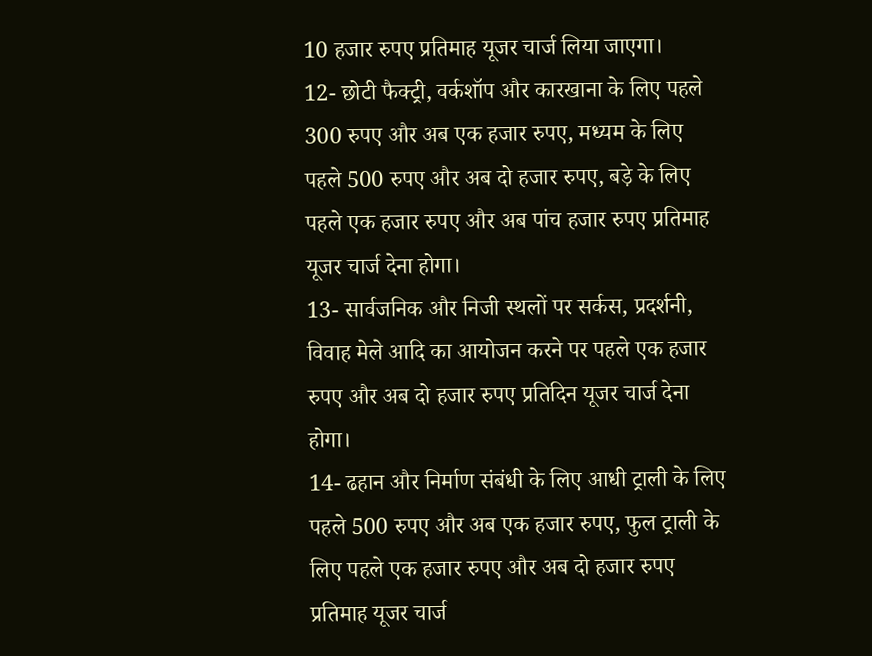10 हजार रुपए प्रतिमाह यूजर चार्ज लिया जाएगा।
12- छोटी फैक्ट्री, वर्कशॉप और कारखाना के लिए पहले 300 रुपए और अब एक हजार रुपए, मध्यम के लिए पहले 500 रुपए और अब दो हजार रुपए, बड़े के लिए पहले एक हजार रुपए और अब पांच हजार रुपए प्रतिमाह यूजर चार्ज देना होगा।
13- सार्वजनिक और निजी स्थलों पर सर्कस, प्रदर्शनी, विवाह मेले आदि का आयोजन करने पर पहले एक हजार रुपए और अब दो हजार रुपए प्रतिदिन यूजर चार्ज देना होगा।
14- ढहान और निर्माण संबंधी के लिए आधी ट्राली के लिए पहले 500 रुपए और अब एक हजार रुपए, फुल ट्राली के लिए पहले एक हजार रुपए और अब दो हजार रुपए प्रतिमाह यूजर चार्ज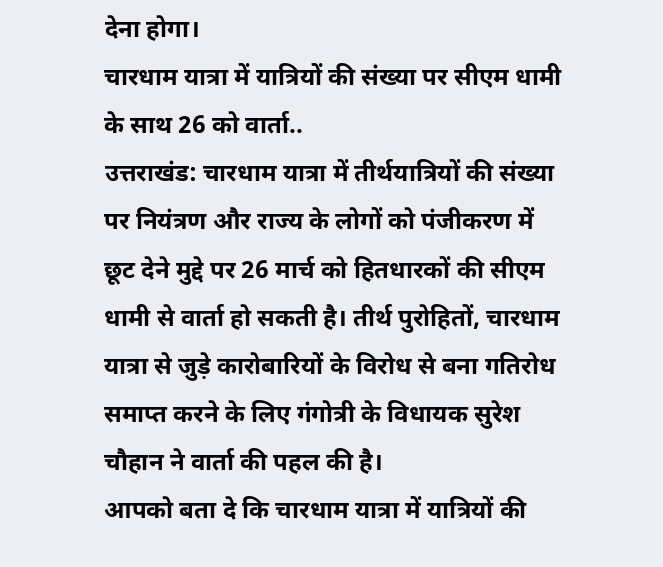देना होगा।
चारधाम यात्रा में यात्रियों की संख्या पर सीएम धामी के साथ 26 को वार्ता..
उत्तराखंड: चारधाम यात्रा में तीर्थयात्रियों की संख्या पर नियंत्रण और राज्य के लोगों को पंजीकरण में छूट देने मुद्दे पर 26 मार्च को हितधारकों की सीएम धामी से वार्ता हो सकती है। तीर्थ पुरोहितों, चारधाम यात्रा से जुड़े कारोबारियों के विरोध से बना गतिरोध समाप्त करने के लिए गंगोत्री के विधायक सुरेश चौहान ने वार्ता की पहल की है।
आपको बता दे कि चारधाम यात्रा में यात्रियों की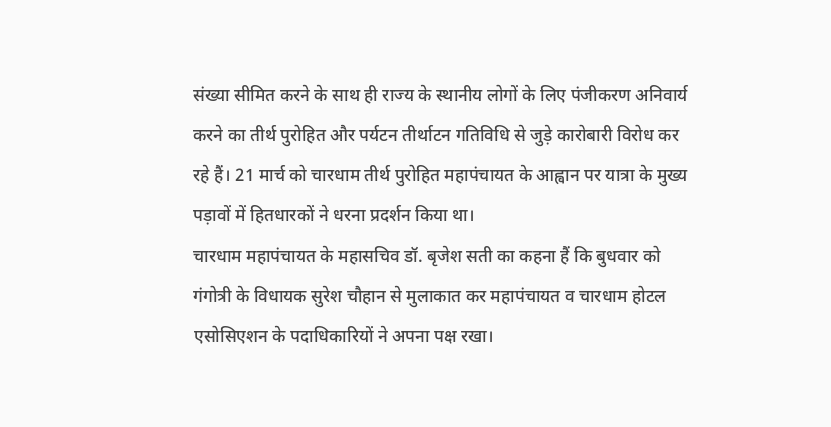संख्या सीमित करने के साथ ही राज्य के स्थानीय लोगों के लिए पंजीकरण अनिवार्य करने का तीर्थ पुरोहित और पर्यटन तीर्थाटन गतिविधि से जुड़े कारोबारी विरोध कर रहे हैं। 21 मार्च को चारधाम तीर्थ पुरोहित महापंचायत के आह्वान पर यात्रा के मुख्य पड़ावों में हितधारकों ने धरना प्रदर्शन किया था।
चारधाम महापंचायत के महासचिव डॉ. बृजेश सती का कहना हैं कि बुधवार को गंगोत्री के विधायक सुरेश चौहान से मुलाकात कर महापंचायत व चारधाम होटल एसोसिएशन के पदाधिकारियों ने अपना पक्ष रखा।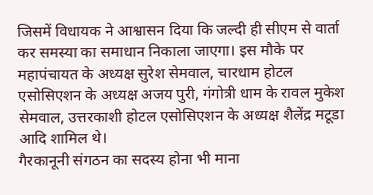जिसमें विधायक ने आश्वासन दिया कि जल्दी ही सीएम से वार्ता कर समस्या का समाधान निकाला जाएगा। इस मौके पर महापंचायत के अध्यक्ष सुरेश सेमवाल, चारधाम होटल एसोसिएशन के अध्यक्ष अजय पुरी, गंगोत्री धाम के रावल मुकेश सेमवाल, उत्तरकाशी होटल एसोसिएशन के अध्यक्ष शैलेंद्र मटूडा आदि शामिल थे।
गैरकानूनी संगठन का सदस्य होना भी माना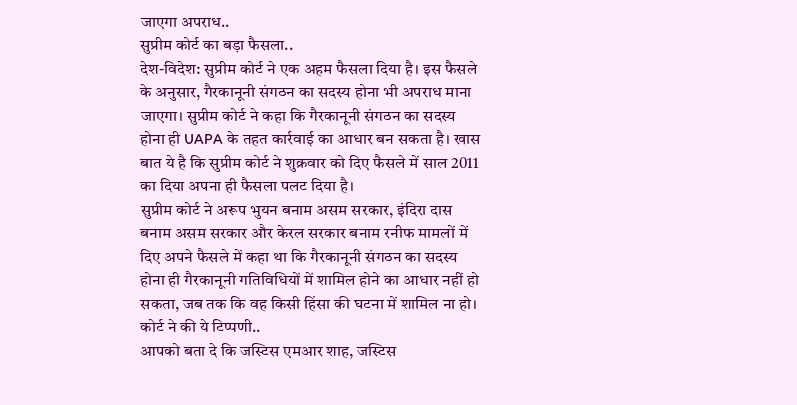जाएगा अपराध..
सुप्रीम कोर्ट का बड़ा फैसला..
देश-विदेश: सुप्रीम कोर्ट ने एक अहम फैसला दिया है। इस फैसले के अनुसार, गैरकानूनी संगठन का सदस्य होना भी अपराध माना जाएगा। सुप्रीम कोर्ट ने कहा कि गैरकानूनी संगठन का सदस्य होना ही UAPA के तहत कार्रवाई का आधार बन सकता है। खास बात ये है कि सुप्रीम कोर्ट ने शुक्रवार को दिए फैसले में साल 2011 का दिया अपना ही फैसला पलट दिया है।
सुप्रीम कोर्ट ने अरूप भुयन बनाम असम सरकार, इंदिरा दास बनाम असम सरकार और केरल सरकार बनाम रनीफ मामलों में दिए अपने फैसले में कहा था कि गैरकानूनी संगठन का सदस्य होना ही गैरकानूनी गतिविधियों में शामिल होने का आधार नहीं हो सकता, जब तक कि वह किसी हिंसा की घटना में शामिल ना हो।
कोर्ट ने की ये टिप्पणी..
आपको बता दे कि जस्टिस एमआर शाह, जस्टिस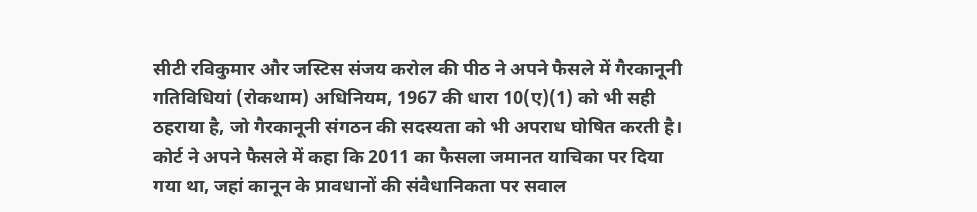सीटी रविकुमार और जस्टिस संजय करोल की पीठ ने अपने फैसले में गैरकानूनी गतिविधियां (रोकथाम) अधिनियम, 1967 की धारा 10(ए)(1) को भी सही ठहराया है, जो गैरकानूनी संगठन की सदस्यता को भी अपराध घोषित करती है।
कोर्ट ने अपने फैसले में कहा कि 2011 का फैसला जमानत याचिका पर दिया गया था, जहां कानून के प्रावधानों की संवैधानिकता पर सवाल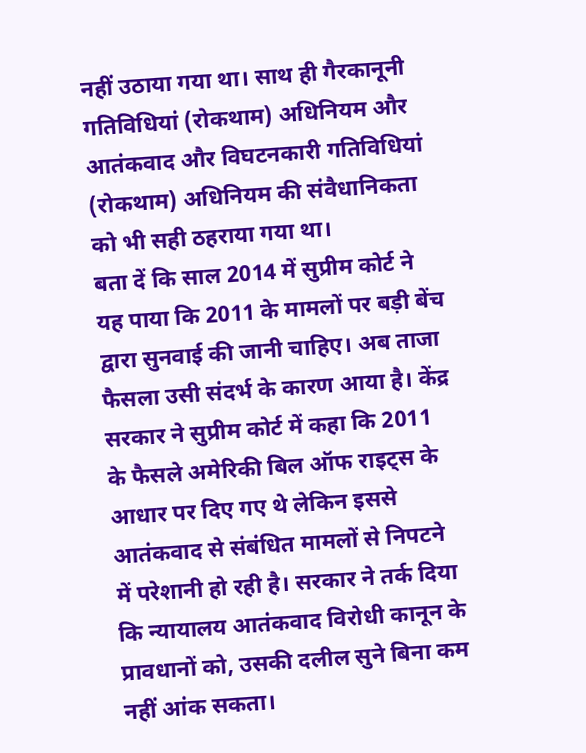नहीं उठाया गया था। साथ ही गैरकानूनी गतिविधियां (रोकथाम) अधिनियम और आतंकवाद और विघटनकारी गतिविधियां (रोकथाम) अधिनियम की संवैधानिकता को भी सही ठहराया गया था।
बता दें कि साल 2014 में सुप्रीम कोर्ट ने यह पाया कि 2011 के मामलों पर बड़ी बेंच द्वारा सुनवाई की जानी चाहिए। अब ताजा फैसला उसी संदर्भ के कारण आया है। केंद्र सरकार ने सुप्रीम कोर्ट में कहा कि 2011 के फैसले अमेरिकी बिल ऑफ राइट्स के आधार पर दिए गए थे लेकिन इससे आतंकवाद से संबंधित मामलों से निपटने में परेशानी हो रही है। सरकार ने तर्क दिया कि न्यायालय आतंकवाद विरोधी कानून के प्रावधानों को, उसकी दलील सुने बिना कम नहीं आंक सकता।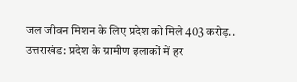जल जीवन मिशन के लिए प्रदेश को मिले 403 करोड़..
उत्तराखंड: प्रदेश के ग्रामीण इलाकों में हर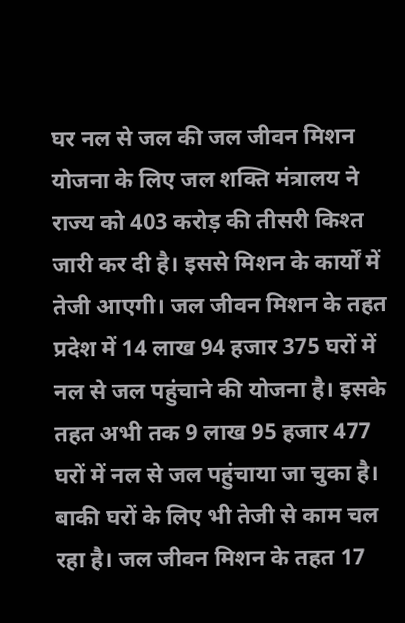घर नल से जल की जल जीवन मिशन योजना के लिए जल शक्ति मंत्रालय ने राज्य को 403 करोड़ की तीसरी किश्त जारी कर दी है। इससे मिशन के कार्यों में तेजी आएगी। जल जीवन मिशन के तहत प्रदेश में 14 लाख 94 हजार 375 घरों में नल से जल पहुंचाने की योजना है। इसके तहत अभी तक 9 लाख 95 हजार 477 घरों में नल से जल पहुंचाया जा चुका है। बाकी घरों के लिए भी तेजी से काम चल रहा है। जल जीवन मिशन के तहत 17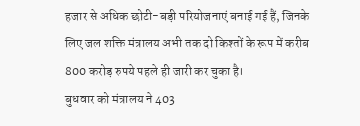हजार से अधिक छोटी-बड़ी परियोजनाएं बनाई गई हैं, जिनके लिए जल शक्ति मंत्रालय अभी तक दो किश्तों के रूप में करीब 800 करोड़ रुपये पहले ही जारी कर चुका है।
बुधवार को मंत्रालय ने 403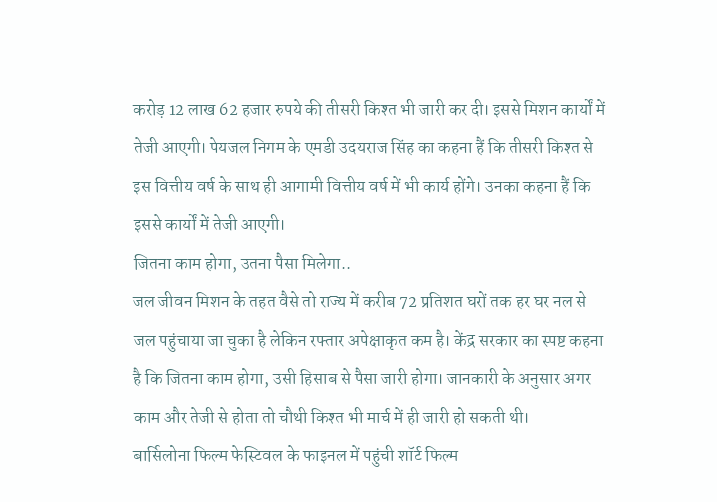करोड़ 12 लाख 62 हजार रुपये की तीसरी किश्त भी जारी कर दी। इससे मिशन कार्यों में तेजी आएगी। पेयजल निगम के एमडी उदयराज सिंह का कहना हैं कि तीसरी किश्त से इस वित्तीय वर्ष के साथ ही आगामी वित्तीय वर्ष में भी कार्य होंगे। उनका कहना हैं कि इससे कार्यों में तेजी आएगी।
जितना काम होगा, उतना पैसा मिलेगा..
जल जीवन मिशन के तहत वैसे तो राज्य में करीब 72 प्रतिशत घरों तक हर घर नल से जल पहुंचाया जा चुका है लेकिन रफ्तार अपेक्षाकृत कम है। केंद्र सरकार का स्पष्ट कहना है कि जितना काम होगा, उसी हिसाब से पैसा जारी होगा। जानकारी के अनुसार अगर काम और तेजी से होता तो चौथी किश्त भी मार्च में ही जारी हो सकती थी।
बार्सिलोना फिल्म फेस्टिवल के फाइनल में पहुंची शॉर्ट फिल्म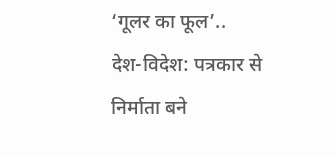‘गूलर का फूल’..
देश-विदेश: पत्रकार से निर्माता बने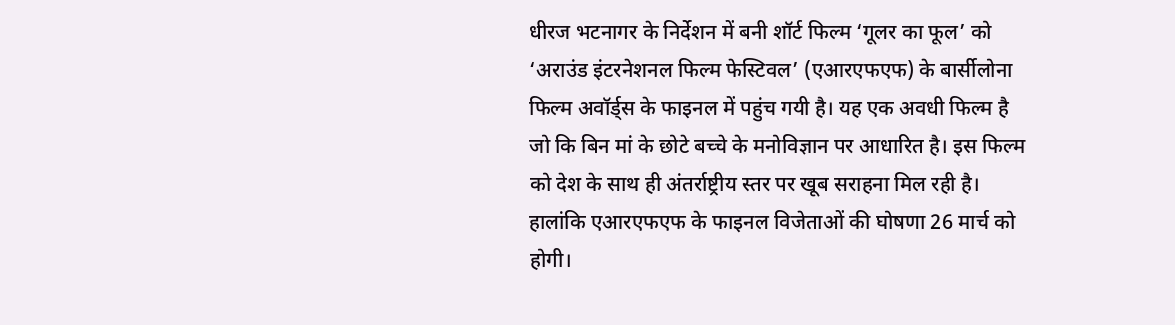धीरज भटनागर के निर्देशन में बनी शॉर्ट फिल्म ‘गूलर का फूल’ को ‘अराउंड इंटरनेशनल फिल्म फेस्टिवल’ (एआरएफएफ) के बार्सीलोना फिल्म अवॉर्ड्स के फाइनल में पहुंच गयी है। यह एक अवधी फिल्म है जो कि बिन मां के छोटे बच्चे के मनोविज्ञान पर आधारित है। इस फिल्म को देश के साथ ही अंतर्राष्ट्रीय स्तर पर खूब सराहना मिल रही है। हालांकि एआरएफएफ के फाइनल विजेताओं की घोषणा 26 मार्च को होगी।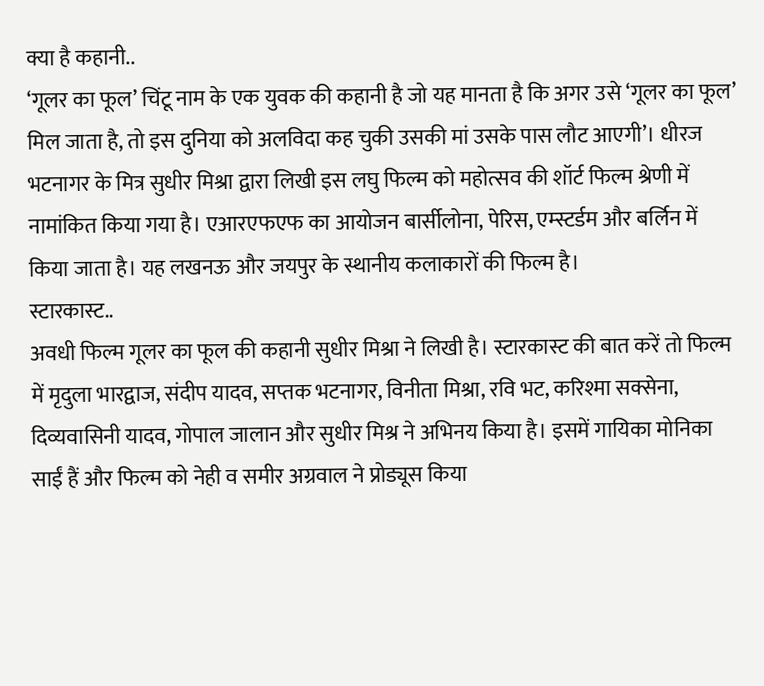क्या है कहानी..
‘गूलर का फूल’ चिंटू नाम के एक युवक की कहानी है जो यह मानता है कि अगर उसे ‘गूलर का फूल’ मिल जाता है, तो इस दुनिया को अलविदा कह चुकी उसकी मां उसके पास लौट आएगी’। धीरज भटनागर के मित्र सुधीर मिश्रा द्वारा लिखी इस लघु फिल्म को महोत्सव की शॉर्ट फिल्म श्रेणी में नामांकित किया गया है। एआरएफएफ का आयोजन बार्सीलोना, पेरिस, एम्स्टर्डम और बर्लिन में किया जाता है। यह लखनऊ और जयपुर के स्थानीय कलाकारों की फिल्म है।
स्टारकास्ट..
अवधी फिल्म गूलर का फूल की कहानी सुधीर मिश्रा ने लिखी है। स्टारकास्ट की बात करें तो फिल्म में मृदुला भारद्वाज, संदीप यादव, सप्तक भटनागर, विनीता मिश्रा, रवि भट, करिश्मा सक्सेना, दिव्यवासिनी यादव, गोपाल जालान और सुधीर मिश्र ने अभिनय किया है। इसमें गायिका मोनिका साईं हैं और फिल्म को नेही व समीर अग्रवाल ने प्रोड्यूस किया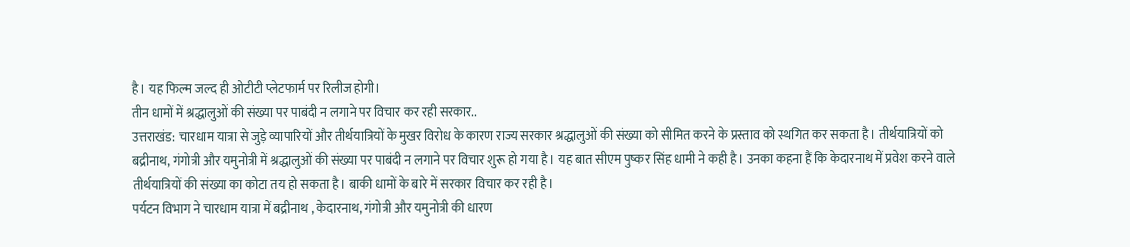है। यह फिल्म जल्द ही ओटीटी प्लेटफार्म पर रिलीज होगी।
तीन धामों में श्रद्धालुओं की संख्या पर पाबंदी न लगाने पर विचार कर रही सरकार..
उत्तराखंड: चारधाम यात्रा से जुड़े व्यापारियों और तीर्थयात्रियों के मुखर विरोध के कारण राज्य सरकार श्रद्धालुओं की संख्या को सीमित करने के प्रस्ताव को स्थगित कर सकता है। तीर्थयात्रियों को बद्रीनाथ, गंगोत्री और यमुनोत्री में श्रद्धालुओं की संख्या पर पाबंदी न लगाने पर विचार शुरू हो गया है। यह बात सीएम पुष्कर सिंह धामी ने कही है। उनका कहना हैं कि केदारनाथ में प्रवेश करने वाले तीर्थयात्रियों की संख्या का कोटा तय हो सकता है। बाकी धामों के बारे में सरकार विचार कर रही है।
पर्यटन विभाग ने चारधाम यात्रा में बद्रीनाथ , केदारनाथ, गंगोत्री और यमुनोत्री की धारण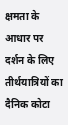क्षमता के आधार पर दर्शन के लिए तीर्थयात्रियों का दैनिक कोटा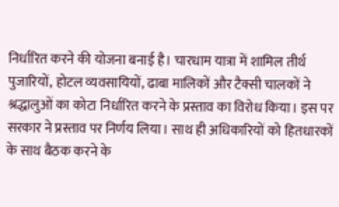निर्धारित करने की योजना बनाई है। चारधाम यात्रा में शामिल तीर्थ पुजारियों, होटल व्यवसायियों, ढाबा मालिकों और टैक्सी चालकों ने श्रद्धालुओं का कोटा निर्धारित करने के प्रस्ताव का विरोध किया। इस पर सरकार ने प्रस्ताव पर निर्णय लिया। साथ ही अधिकारियों को हितधारकों के साथ बैठक करने के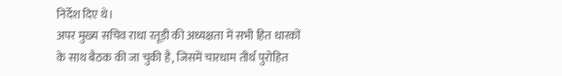निर्देश दिए थे।
अपर मुख्य सचिव राधा रतूड़ी की अध्यक्षता में सभी हित धारकों के साथ बैठक की जा चुकी है, जिसमें चारधाम तीर्थ पुरोहित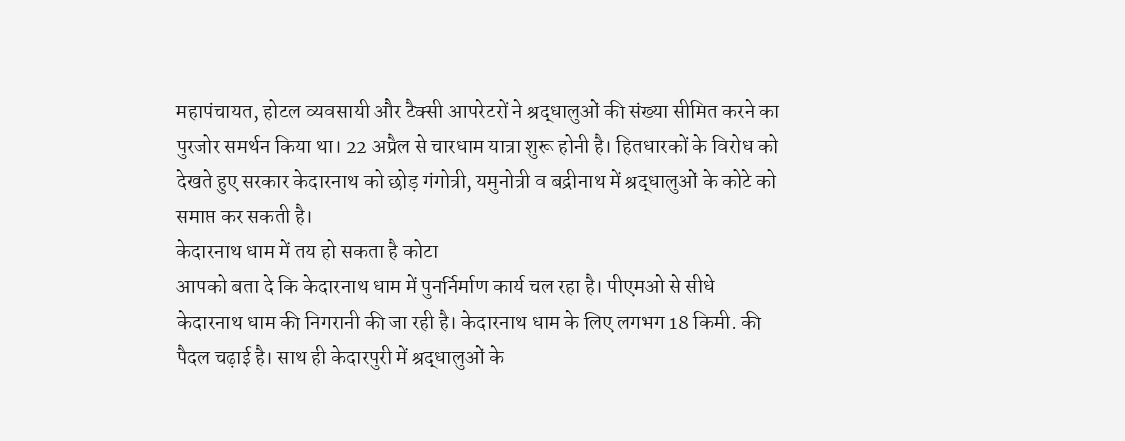महापंचायत, होटल व्यवसायी और टैक्सी आपरेटरों ने श्रद्धालुओं की संख्या सीमित करने का पुरजोर समर्थन किया था। 22 अप्रैल से चारधाम यात्रा शुरू होनी है। हितधारकों के विरोध को देखते हुए सरकार केदारनाथ को छोड़ गंगोत्री, यमुनोत्री व बद्रीनाथ में श्रद्धालुओं के कोटे को समाप्त कर सकती है।
केदारनाथ धाम में तय हो सकता है कोटा
आपको बता दे कि केदारनाथ धाम में पुनर्निर्माण कार्य चल रहा है। पीएमओ से सीधे केदारनाथ धाम की निगरानी की जा रही है। केदारनाथ धाम के लिए लगभग 18 किमी. की पैदल चढ़ाई है। साथ ही केदारपुरी में श्रद्धालुओं के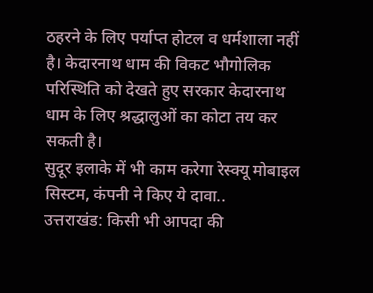ठहरने के लिए पर्याप्त होटल व धर्मशाला नहीं है। केदारनाथ धाम की विकट भौगोलिक परिस्थिति को देखते हुए सरकार केदारनाथ धाम के लिए श्रद्धालुओं का कोटा तय कर सकती है।
सुदूर इलाके में भी काम करेगा रेस्क्यू मोबाइल सिस्टम, कंपनी ने किए ये दावा..
उत्तराखंड: किसी भी आपदा की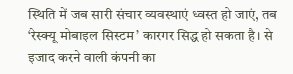स्थिति में जब सारी संचार व्यवस्थाएं ध्वस्त हो जाएं, तब ‘रेस्क्यू मोबाइल सिस्टम’ कारगर सिद्ध हो सकता है। से इजाद करने वाली कंपनी का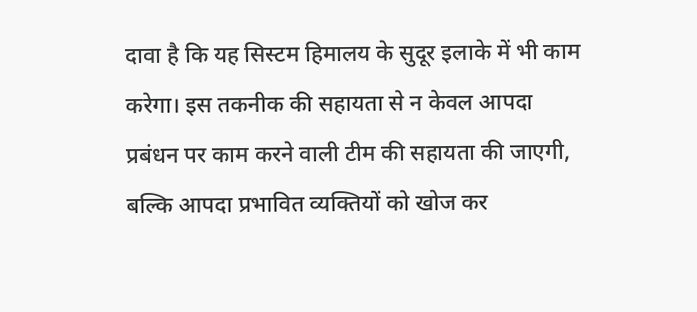दावा है कि यह सिस्टम हिमालय के सुदूर इलाके में भी काम करेगा। इस तकनीक की सहायता से न केवल आपदा प्रबंधन पर काम करने वाली टीम की सहायता की जाएगी, बल्कि आपदा प्रभावित व्यक्तियों को खोज कर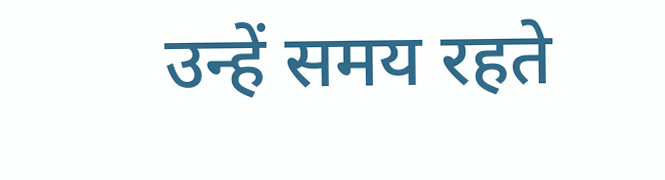उन्हें समय रहते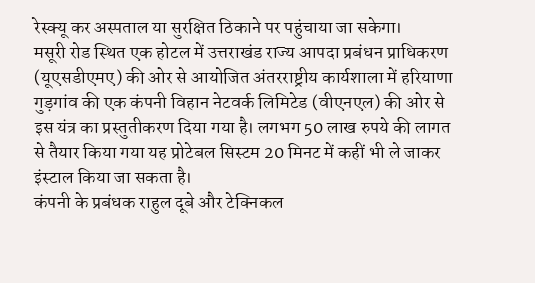रेस्क्यू कर अस्पताल या सुरक्षित ठिकाने पर पहुंचाया जा सकेगा।
मसूरी रोड स्थित एक होटल में उत्तराखंड राज्य आपदा प्रबंधन प्राधिकरण (यूएसडीएमए) की ओर से आयोजित अंतरराष्ट्रीय कार्यशाला में हरियाणा गुड़गांव की एक कंपनी विहान नेटवर्क लिमिटेड (वीएनएल) की ओर से इस यंत्र का प्रस्तुतीकरण दिया गया है। लगभग 50 लाख रुपये की लागत से तैयार किया गया यह प्रोटेबल सिस्टम 20 मिनट में कहीं भी ले जाकर इंस्टाल किया जा सकता है।
कंपनी के प्रबंधक राहुल दूबे और टेक्निकल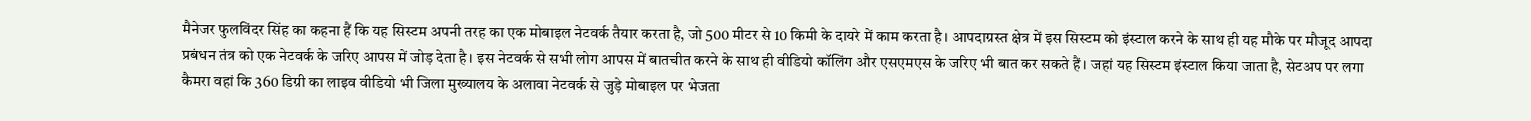मैनेजर फुलविंदर सिंह का कहना हैं कि यह सिस्टम अपनी तरह का एक मोबाइल नेटवर्क तैयार करता है, जो 500 मीटर से 10 किमी के दायरे में काम करता है। आपदाग्रस्त क्षेत्र में इस सिस्टम को इंस्टाल करने के साथ ही यह मौके पर मौजूद आपदा प्रबंधन तंत्र को एक नेटवर्क के जरिए आपस में जोड़ देता है। इस नेटवर्क से सभी लोग आपस में बातचीत करने के साथ ही वीडियो कॉलिंग और एसएमएस के जरिए भी बात कर सकते हैं। जहां यह सिस्टम इंस्टाल किया जाता है, सेटअप पर लगा कैमरा वहां कि 360 डिग्री का लाइव वीडियो भी जिला मुख्यालय के अलावा नेटवर्क से जुड़े मोबाइल पर भेजता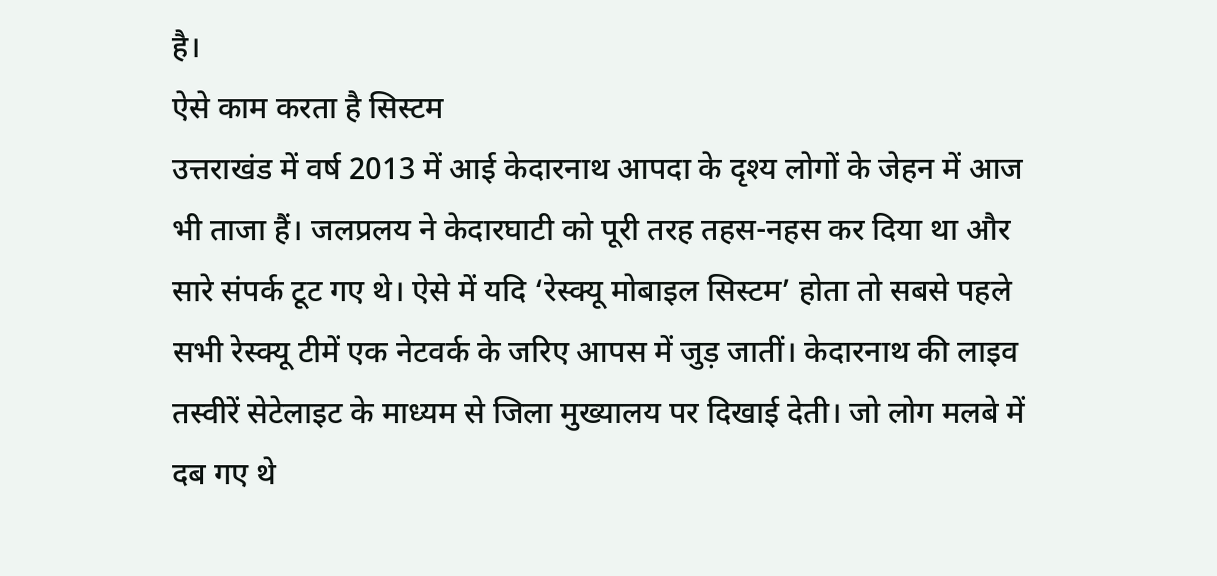है।
ऐसे काम करता है सिस्टम
उत्तराखंड में वर्ष 2013 में आई केदारनाथ आपदा के दृश्य लोगों के जेहन में आज भी ताजा हैं। जलप्रलय ने केदारघाटी को पूरी तरह तहस-नहस कर दिया था और सारे संपर्क टूट गए थे। ऐसे में यदि ‘रेस्क्यू मोबाइल सिस्टम’ होता तो सबसे पहले सभी रेस्क्यू टीमें एक नेटवर्क के जरिए आपस में जुड़ जातीं। केदारनाथ की लाइव तस्वीरें सेटेलाइट के माध्यम से जिला मुख्यालय पर दिखाई देती। जो लोग मलबे में दब गए थे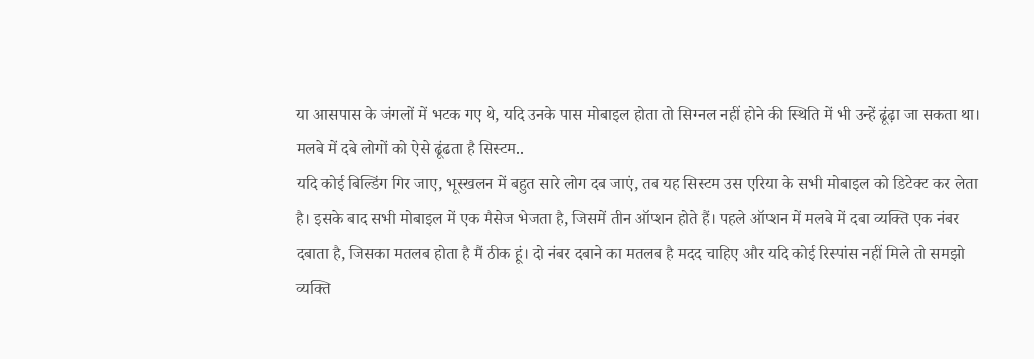या आसपास के जंगलों में भटक गए थे, यदि उनके पास मोबाइल होता तो सिग्नल नहीं होने की स्थिति में भी उन्हें ढूंढ़ा जा सकता था।
मलबे में दबे लोगों को ऐसे ढूंढता है सिस्टम..
यदि कोई बिल्डिंग गिर जाए, भूस्खलन में बहुत सारे लोग दब जाएं, तब यह सिस्टम उस एरिया के सभी मोबाइल को डिटेक्ट कर लेता है। इसके बाद सभी मोबाइल में एक मैसेज भेजता है, जिसमें तीन ऑप्शन होते हैं। पहले ऑप्शन में मलबे में दबा व्यक्ति एक नंबर दबाता है, जिसका मतलब होता है मैं ठीक हूं। दो नंबर दबाने का मतलब है मदद चाहिए और यदि कोई रिस्पांस नहीं मिले तो समझो व्यक्ति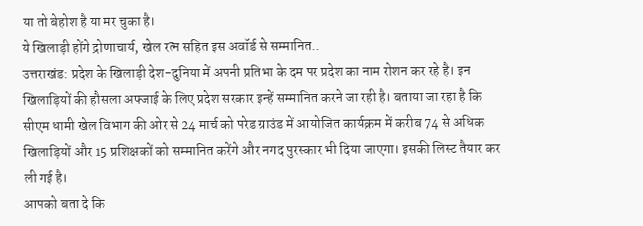या तो बेहोश है या मर चुका है।
ये खिलाड़ी होंगे द्रोणाचार्य, खेल रत्न सहित इस अवॉर्ड से सम्मानित..
उत्तराखंड: प्रदेश के खिलाड़ी देश-दुनिया में अपनी प्रतिभा के दम पर प्रदेश का नाम रोशन कर रहे है। इन खिलाड़ियों की हौसला अफ्जाई के लिए प्रदेश सरकार इन्हें सम्मानित करने जा रही है। बताया जा रहा है कि सीएम धामी खेल विभाग की ओर से 24 मार्च को परेड ग्राउंड में आयोजित कार्यक्रम में करीब 74 से अधिक खिलाड़ियों और 15 प्रशिक्षकों को सम्मानित करेंगे और नगद पुरस्कार भी दिया जाएगा। इसकी लिस्ट तैयार कर ली गई है।
आपको बता दे कि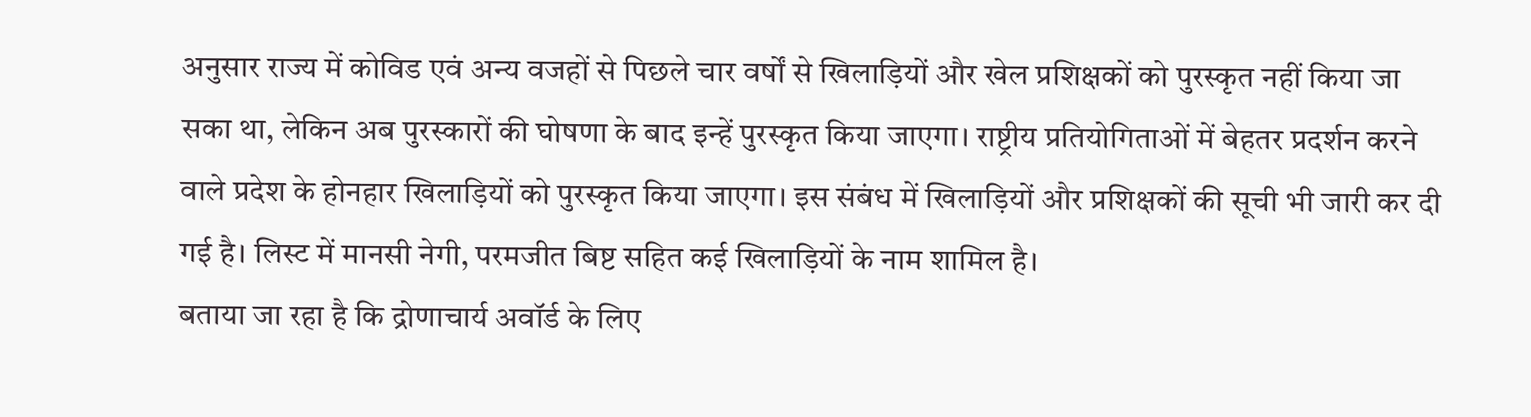अनुसार राज्य में कोविड एवं अन्य वजहों से पिछले चार वर्षों से खिलाड़ियों और खेल प्रशिक्षकों को पुरस्कृत नहीं किया जा सका था, लेकिन अब पुरस्कारों की घोषणा के बाद इन्हें पुरस्कृत किया जाएगा। राष्ट्रीय प्रतियोगिताओं में बेहतर प्रदर्शन करने वाले प्रदेश के होनहार खिलाड़ियों को पुरस्कृत किया जाएगा। इस संबंध में खिलाड़ियों और प्रशिक्षकों की सूची भी जारी कर दी गई है। लिस्ट में मानसी नेगी, परमजीत बिष्ट सहित कई खिलाड़ियों के नाम शामिल है।
बताया जा रहा है कि द्रोणाचार्य अवॉर्ड के लिए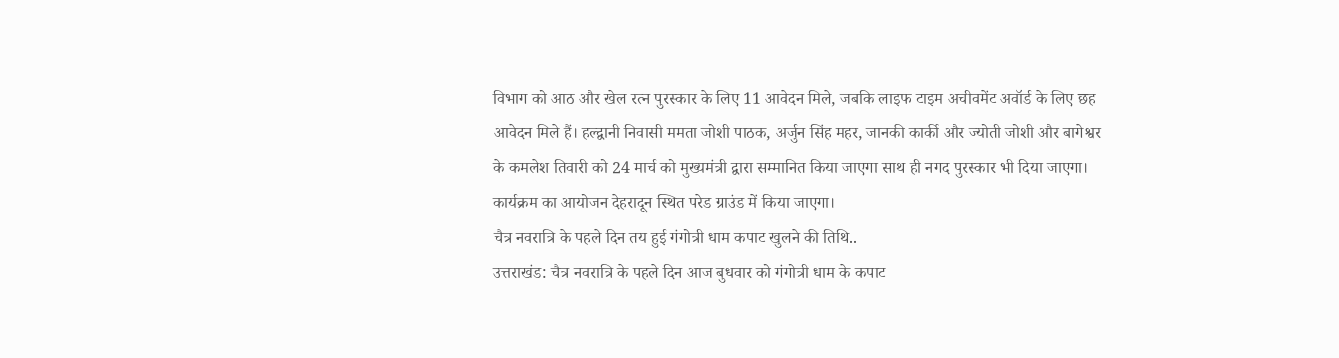विभाग को आठ और खेल रत्न पुरस्कार के लिए 11 आवेदन मिले, जबकि लाइफ टाइम अचीवमेंट अवॉर्ड के लिए छह आवेदन मिले हैं। हल्द्वानी निवासी ममता जोशी पाठक, अर्जुन सिंह महर, जानकी कार्की और ज्योती जोशी और बागेश्वर के कमलेश तिवारी को 24 मार्च को मुख्यमंत्री द्वारा सम्मानित किया जाएगा साथ ही नगद पुरस्कार भी दिया जाएगा। कार्यक्रम का आयोजन देहरादून स्थित परेड ग्राउंड में किया जाएगा।
चैत्र नवरात्रि के पहले दिन तय हुई गंगोत्री धाम कपाट खुलने की तिथि..
उत्तराखंड: चैत्र नवरात्रि के पहले दिन आज बुधवार को गंगोत्री धाम के कपाट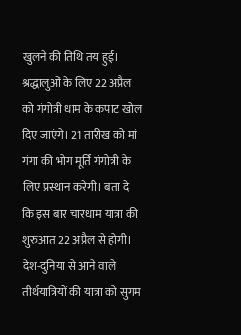खुलने की तिथि तय हुई। श्रद्धालुओं के लिए 22 अप्रैल को गंगोत्री धाम के कपाट खोल दिए जाएंगे। 21 तारीख को मां गंगा की भोग मूर्ति गंगोत्री के लिए प्रस्थान करेगी। बता दे कि इस बार चारधाम यात्रा की शुरुआत 22 अप्रैल से होगी। देश-दुनिया से आने वाले तीर्थयात्रियों की यात्रा को सुगम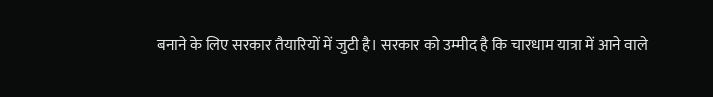बनाने के लिए सरकार तैयारियों में जुटी है। सरकार को उम्मीद है कि चारधाम यात्रा में आने वाले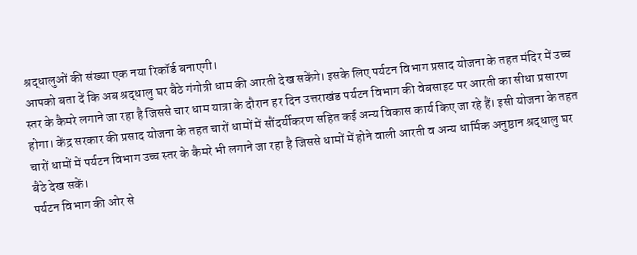श्रद्धालुओं की संख्या एक नया रिकॉर्ड बनाएगी।
आपको बता दें कि अब श्रद्धालु घर बैठे गंगोत्री धाम की आरती देख सकेंगे। इसके लिए पर्यटन विभाग प्रसाद योजना के तहत मंदिर में उच्च स्तर के कैमरे लगाने जा रहा है जिससे चार धाम यात्रा के दौरान हर दिन उत्तराखंड पर्यटन विभाग की वेबसाइट पर आरती का सीधा प्रसारण होगा। केंद्र सरकार की प्रसाद योजना के तहत चारों धामों में सौंदर्यीकरण सहित कई अन्य विकास कार्य किए जा रहे हैं। इसी योजना के तहत चारों धामों में पर्यटन विभाग उच्च स्तर के कैमरे भी लगाने जा रहा है जिससे धामों में होने वाली आरती व अन्य धार्मिक अनुष्ठान श्रद्धालु घर बैठे देख सकें।
पर्यटन विभाग की ओर से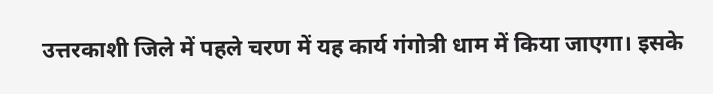उत्तरकाशी जिले में पहले चरण में यह कार्य गंगोत्री धाम में किया जाएगा। इसके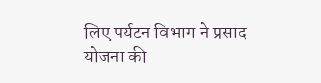लिए पर्यटन विभाग ने प्रसाद योजना की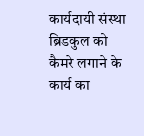कार्यदायी संस्था ब्रिडकुल को कैमरे लगाने के कार्य का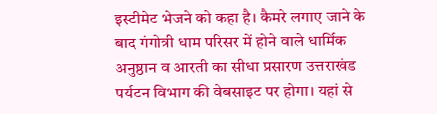इस्टीमेट भेजने को कहा है। कैमरे लगाए जाने के बाद गंगोत्री धाम परिसर में होने वाले धार्मिक अनुष्ठान व आरती का सीधा प्रसारण उत्तराखंड पर्यटन विभाग की वेबसाइट पर होगा। यहां से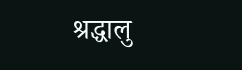श्रद्धालु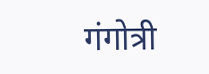गंगोत्री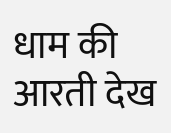धाम की आरती देख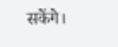सकेंगे।